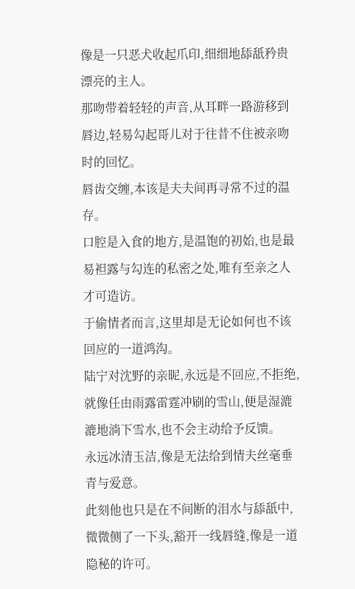像是一只恶犬收起爪印,细细地舔舐矜贵漂亮的主人。
那吻带着轻轻的声音,从耳畔一路游移到唇边,轻易勾起哥儿对于往昔不住被亲吻时的回忆。
唇齿交缠,本该是夫夫间再寻常不过的温存。
口腔是入食的地方,是温饱的初始,也是最易袒露与勾连的私密之处,唯有至亲之人才可造访。
于偷情者而言,这里却是无论如何也不该回应的一道鸿沟。
陆宁对沈野的亲昵,永远是不回应,不拒绝,就像任由雨露雷霆冲刷的雪山,便是湿漉漉地淌下雪水,也不会主动给予反馈。
永远冰清玉洁,像是无法给到情夫丝毫垂青与爱意。
此刻他也只是在不间断的泪水与舔舐中,微微侧了一下头,豁开一线唇缝,像是一道隐秘的许可。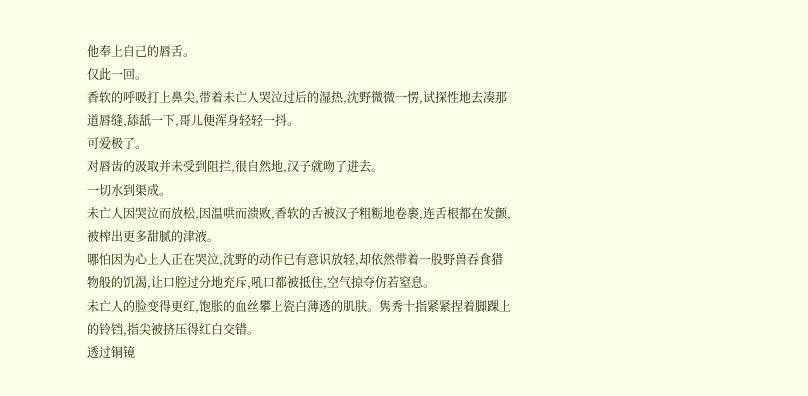他奉上自己的唇舌。
仅此一回。
香软的呼吸打上鼻尖,带着未亡人哭泣过后的湿热,沈野微微一愣,试探性地去凑那道唇缝,舔舐一下,哥儿便浑身轻轻一抖。
可爱极了。
对唇齿的汲取并未受到阻拦,很自然地,汉子就吻了进去。
一切水到渠成。
未亡人因哭泣而放松,因温哄而溃败,香软的舌被汉子粗粝地卷裹,连舌根都在发颤,被榨出更多甜腻的津液。
哪怕因为心上人正在哭泣,沈野的动作已有意识放轻,却依然带着一股野兽吞食猎物般的饥渴,让口腔过分地充斥,吼口都被抵住,空气掠夺仿若窒息。
未亡人的脸变得更红,饱胀的血丝攀上瓷白薄透的肌肤。隽秀十指紧紧捏着脚踝上的铃铛,指尖被挤压得红白交错。
透过铜镜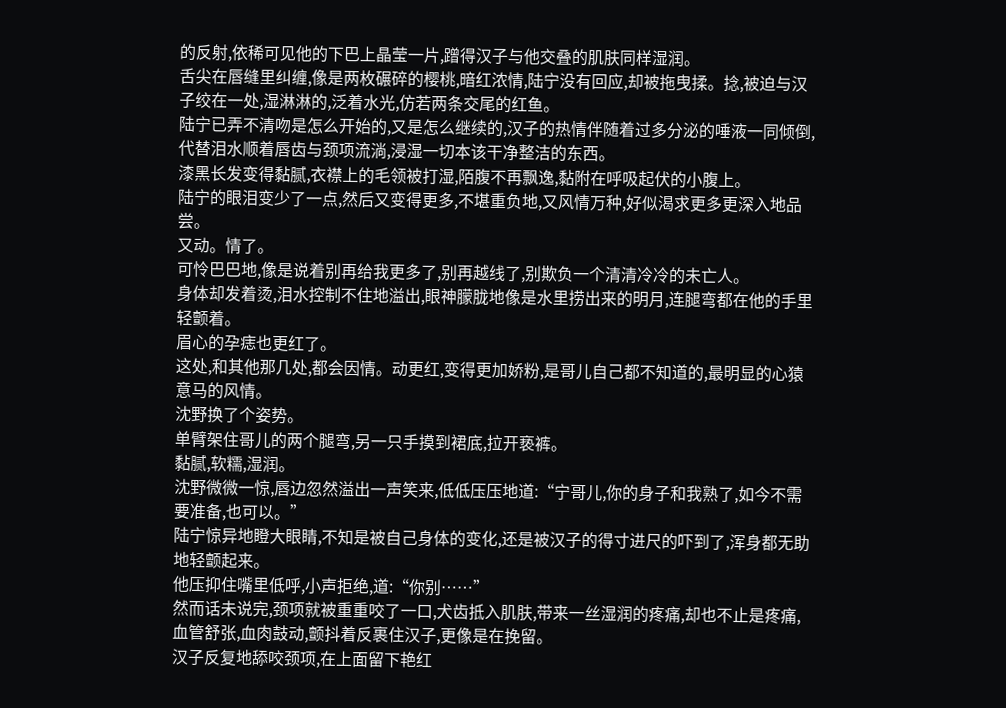的反射,依稀可见他的下巴上晶莹一片,蹭得汉子与他交叠的肌肤同样湿润。
舌尖在唇缝里纠缠,像是两枚碾碎的樱桃,暗红浓情,陆宁没有回应,却被拖曳揉。捻,被迫与汉子绞在一处,湿淋淋的,泛着水光,仿若两条交尾的红鱼。
陆宁已弄不清吻是怎么开始的,又是怎么继续的,汉子的热情伴随着过多分泌的唾液一同倾倒,代替泪水顺着唇齿与颈项流淌,浸湿一切本该干净整洁的东西。
漆黑长发变得黏腻,衣襟上的毛领被打湿,陌腹不再飘逸,黏附在呼吸起伏的小腹上。
陆宁的眼泪变少了一点,然后又变得更多,不堪重负地,又风情万种,好似渴求更多更深入地品尝。
又动。情了。
可怜巴巴地,像是说着别再给我更多了,别再越线了,别欺负一个清清冷冷的未亡人。
身体却发着烫,泪水控制不住地溢出,眼神朦胧地像是水里捞出来的明月,连腿弯都在他的手里轻颤着。
眉心的孕痣也更红了。
这处,和其他那几处,都会因情。动更红,变得更加娇粉,是哥儿自己都不知道的,最明显的心猿意马的风情。
沈野换了个姿势。
单臂架住哥儿的两个腿弯,另一只手摸到裙底,拉开亵裤。
黏腻,软糯,湿润。
沈野微微一惊,唇边忽然溢出一声笑来,低低压压地道:“宁哥儿,你的身子和我熟了,如今不需要准备,也可以。”
陆宁惊异地瞪大眼睛,不知是被自己身体的变化,还是被汉子的得寸进尺的吓到了,浑身都无助地轻颤起来。
他压抑住嘴里低呼,小声拒绝,道:“你别……”
然而话未说完,颈项就被重重咬了一口,犬齿抵入肌肤,带来一丝湿润的疼痛,却也不止是疼痛,血管舒张,血肉鼓动,颤抖着反裹住汉子,更像是在挽留。
汉子反复地舔咬颈项,在上面留下艳红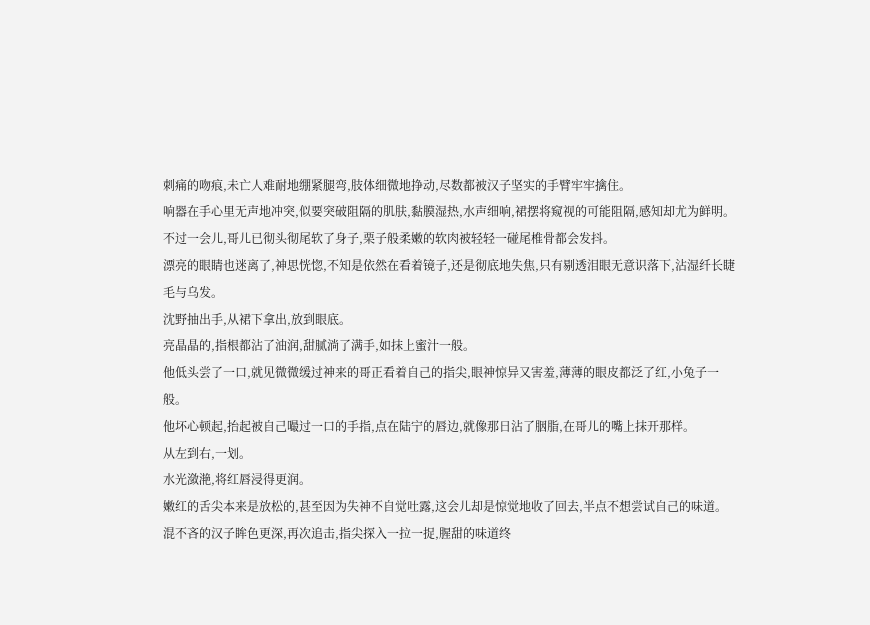刺痛的吻痕,未亡人难耐地绷紧腿弯,肢体细微地挣动,尽数都被汉子坚实的手臂牢牢擒住。
响器在手心里无声地冲突,似要突破阻隔的肌肤,黏膜湿热,水声细响,裙摆将窥视的可能阻隔,感知却尤为鲜明。
不过一会儿,哥儿已彻头彻尾软了身子,栗子般柔嫩的软肉被轻轻一碰尾椎骨都会发抖。
漂亮的眼睛也迷离了,神思恍惚,不知是依然在看着镜子,还是彻底地失焦,只有剔透泪眼无意识落下,沾湿纤长睫毛与乌发。
沈野抽出手,从裙下拿出,放到眼底。
亮晶晶的,指根都沾了油润,甜腻淌了满手,如抹上蜜汁一般。
他低头尝了一口,就见微微缓过神来的哥正看着自己的指尖,眼神惊异又害羞,薄薄的眼皮都泛了红,小兔子一般。
他坏心顿起,抬起被自己嘬过一口的手指,点在陆宁的唇边,就像那日沾了胭脂,在哥儿的嘴上抹开那样。
从左到右,一划。
水光潋滟,将红唇浸得更润。
嫩红的舌尖本来是放松的,甚至因为失神不自觉吐露,这会儿却是惊觉地收了回去,半点不想尝试自己的味道。
混不吝的汉子眸色更深,再次追击,指尖探入一拉一捉,腥甜的味道终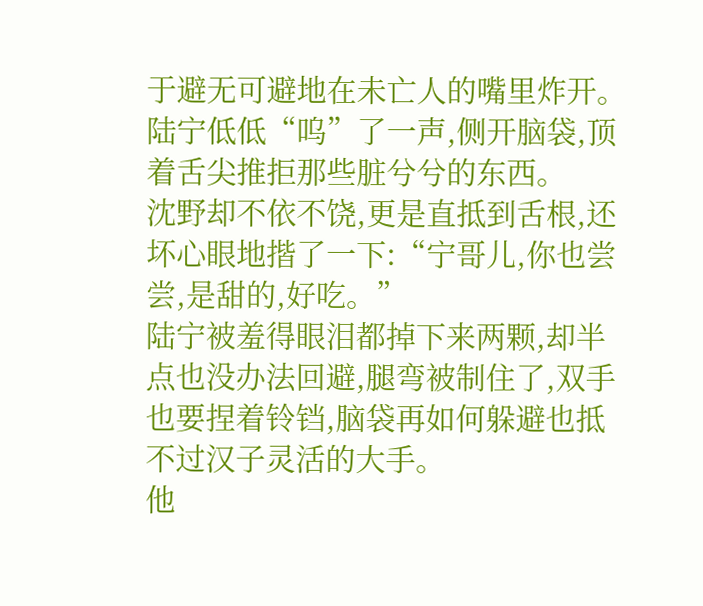于避无可避地在未亡人的嘴里炸开。
陆宁低低“呜”了一声,侧开脑袋,顶着舌尖推拒那些脏兮兮的东西。
沈野却不依不饶,更是直抵到舌根,还坏心眼地揩了一下:“宁哥儿,你也尝尝,是甜的,好吃。”
陆宁被羞得眼泪都掉下来两颗,却半点也没办法回避,腿弯被制住了,双手也要捏着铃铛,脑袋再如何躲避也抵不过汉子灵活的大手。
他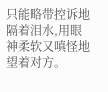只能略带控诉地隔着泪水,用眼神柔软又嗔怪地望着对方。